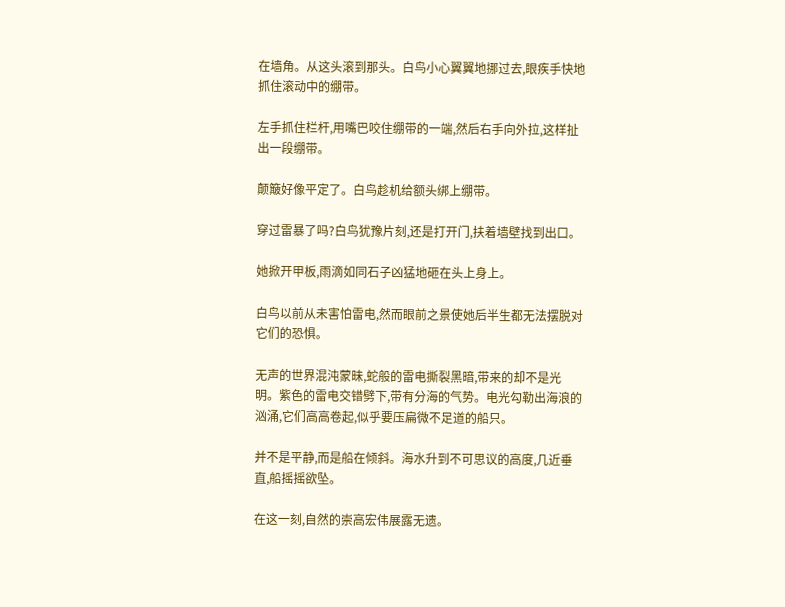在墙角。从这头滚到那头。白鸟小心翼翼地挪过去,眼疾手快地抓住滚动中的绷带。

左手抓住栏杆,用嘴巴咬住绷带的一端,然后右手向外拉,这样扯出一段绷带。

颠簸好像平定了。白鸟趁机给额头绑上绷带。

穿过雷暴了吗?白鸟犹豫片刻,还是打开门,扶着墙壁找到出口。

她掀开甲板,雨滴如同石子凶猛地砸在头上身上。

白鸟以前从未害怕雷电,然而眼前之景使她后半生都无法摆脱对它们的恐惧。

无声的世界混沌蒙昧,蛇般的雷电撕裂黑暗,带来的却不是光明。紫色的雷电交错劈下,带有分海的气势。电光勾勒出海浪的汹涌,它们高高卷起,似乎要压扁微不足道的船只。

并不是平静,而是船在倾斜。海水升到不可思议的高度,几近垂直,船摇摇欲坠。

在这一刻,自然的崇高宏伟展露无遗。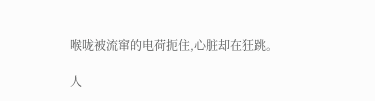喉咙被流窜的电荷扼住,心脏却在狂跳。

人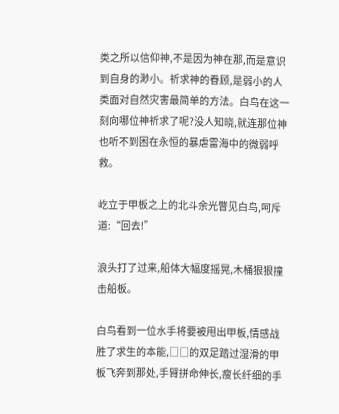类之所以信仰神,不是因为神在那,而是意识到自身的渺小。祈求神的眷顾,是弱小的人类面对自然灾害最简单的方法。白鸟在这一刻向哪位神祈求了呢?没人知晓,就连那位神也听不到困在永恒的暴虐雷海中的微弱呼救。

屹立于甲板之上的北斗余光瞥见白鸟,呵斥道:“回去!”

浪头打了过来,船体大幅度摇晃,木桶狠狠撞击船板。

白鸟看到一位水手将要被甩出甲板,情感战胜了求生的本能,□□的双足踏过湿滑的甲板飞奔到那处,手臂拼命伸长,瘦长纤细的手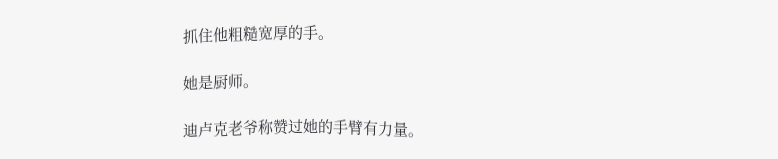抓住他粗糙宽厚的手。

她是厨师。

迪卢克老爷称赞过她的手臂有力量。